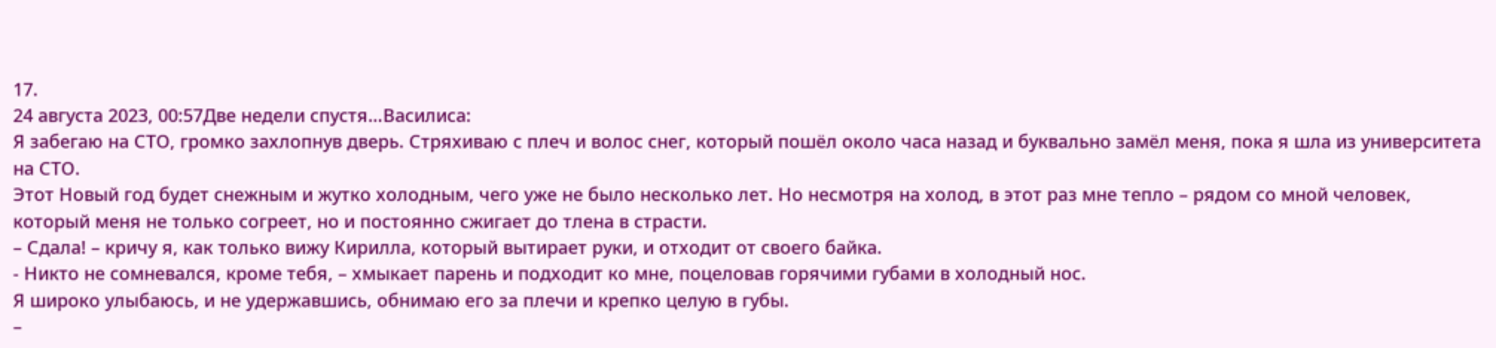17.
24 августа 2023, 00:57Две недели спустя…Василиса:
Я забегаю на СТО, громко захлопнув дверь. Стряхиваю с плеч и волос снег, который пошёл около часа назад и буквально замёл меня, пока я шла из университета на СТО.
Этот Новый год будет снежным и жутко холодным, чего уже не было несколько лет. Но несмотря на холод, в этот раз мне тепло – рядом со мной человек, который меня не только согреет, но и постоянно сжигает до тлена в страсти.
– Сдала! – кричу я, как только вижу Кирилла, который вытирает руки, и отходит от своего байка.
- Никто не сомневался, кроме тебя, – хмыкает парень и подходит ко мне, поцеловав горячими губами в холодный нос.
Я широко улыбаюсь, и не удержавшись, обнимаю его за плечи и крепко целую в губы.
–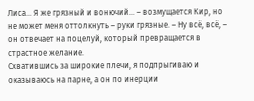Лиса… Я же грязный и вонючий… – возмущается Кир, но не может меня оттолкнуть – руки грязные. – Ну всё, всё, – он отвечает на поцелуй, который превращается в страстное желание.
Схватившись за широкие плечи, я подпрыгиваю и оказываюсь на парне, а он по инерции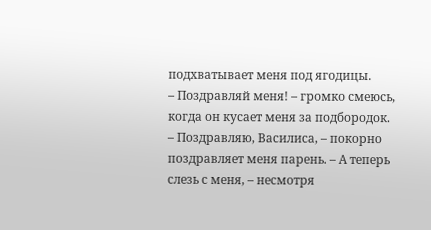подхватывает меня под ягодицы.
– Поздравляй меня! – громко смеюсь, когда он кусает меня за подбородок.
– Поздравляю, Василиса, – покорно поздравляет меня парень. – А теперь слезь с меня, – несмотря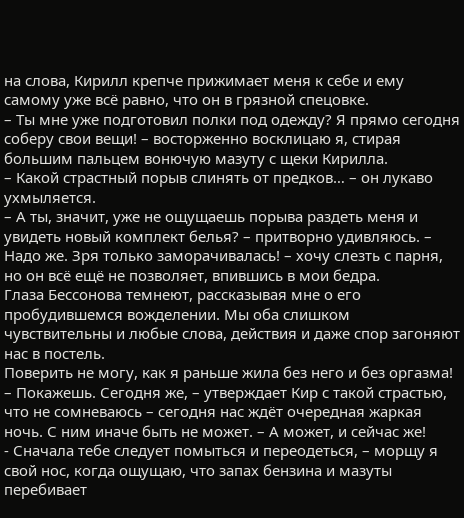на слова, Кирилл крепче прижимает меня к себе и ему самому уже всё равно, что он в грязной спецовке.
– Ты мне уже подготовил полки под одежду? Я прямо сегодня соберу свои вещи! – восторженно восклицаю я, стирая большим пальцем вонючую мазуту с щеки Кирилла.
– Какой страстный порыв слинять от предков… – он лукаво ухмыляется.
– А ты, значит, уже не ощущаешь порыва раздеть меня и увидеть новый комплект белья? – притворно удивляюсь. – Надо же. Зря только заморачивалась! – хочу слезть с парня, но он всё ещё не позволяет, впившись в мои бедра.
Глаза Бессонова темнеют, рассказывая мне о его пробудившемся вожделении. Мы оба слишком чувствительны и любые слова, действия и даже спор загоняют нас в постель.
Поверить не могу, как я раньше жила без него и без оргазма!
– Покажешь. Сегодня же, – утверждает Кир с такой страстью, что не сомневаюсь – сегодня нас ждёт очередная жаркая ночь. С ним иначе быть не может. – А может, и сейчас же!
- Сначала тебе следует помыться и переодеться, – морщу я свой нос, когда ощущаю, что запах бензина и мазуты перебивает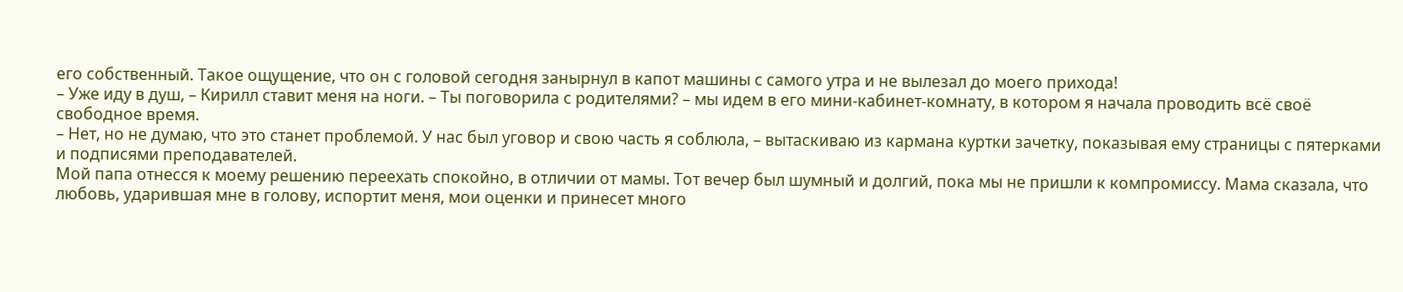его собственный. Такое ощущение, что он с головой сегодня занырнул в капот машины с самого утра и не вылезал до моего прихода!
– Уже иду в душ, – Кирилл ставит меня на ноги. – Ты поговорила с родителями? – мы идем в его мини-кабинет-комнату, в котором я начала проводить всё своё свободное время.
– Нет, но не думаю, что это станет проблемой. У нас был уговор и свою часть я соблюла, – вытаскиваю из кармана куртки зачетку, показывая ему страницы с пятерками и подписями преподавателей.
Мой папа отнесся к моему решению переехать спокойно, в отличии от мамы. Тот вечер был шумный и долгий, пока мы не пришли к компромиссу. Мама сказала, что любовь, ударившая мне в голову, испортит меня, мои оценки и принесет много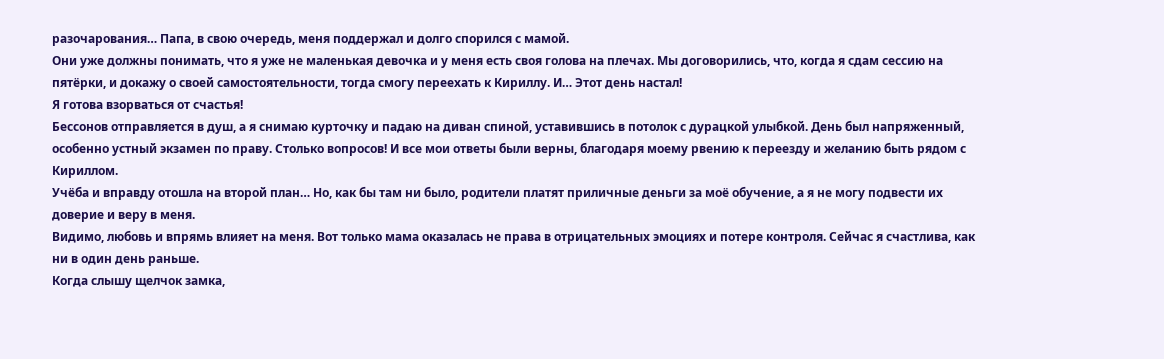разочарования… Папа, в свою очередь, меня поддержал и долго спорился с мамой.
Они уже должны понимать, что я уже не маленькая девочка и у меня есть своя голова на плечах. Мы договорились, что, когда я сдам сессию на пятёрки, и докажу о своей самостоятельности, тогда смогу переехать к Кириллу. И… Этот день настал!
Я готова взорваться от счастья!
Бессонов отправляется в душ, а я снимаю курточку и падаю на диван спиной, уставившись в потолок с дурацкой улыбкой. День был напряженный, особенно устный экзамен по праву. Столько вопросов! И все мои ответы были верны, благодаря моему рвению к переезду и желанию быть рядом с Кириллом.
Учёба и вправду отошла на второй план… Но, как бы там ни было, родители платят приличные деньги за моё обучение, а я не могу подвести их доверие и веру в меня.
Видимо, любовь и впрямь влияет на меня. Вот только мама оказалась не права в отрицательных эмоциях и потере контроля. Сейчас я счастлива, как ни в один день раньше.
Когда слышу щелчок замка,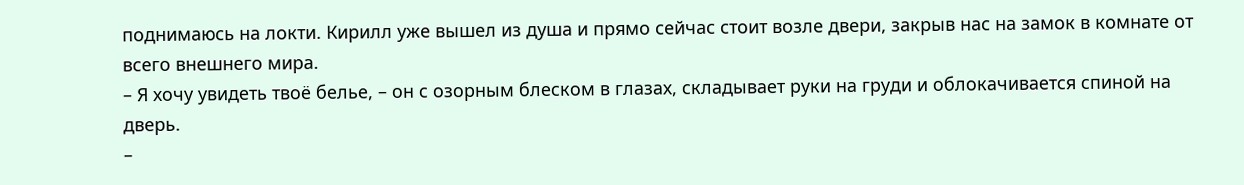поднимаюсь на локти. Кирилл уже вышел из душа и прямо сейчас стоит возле двери, закрыв нас на замок в комнате от всего внешнего мира.
– Я хочу увидеть твоё белье, – он с озорным блеском в глазах, складывает руки на груди и облокачивается спиной на дверь.
–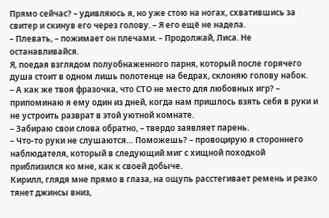Прямо сейчас? – удивляюсь я, но уже стою на ногах, схватившись за свитер и скинув его через голову. – Я его ещё не надела.
– Плевать, – пожимает он плечами. – Продолжай, Лиса. Не останавливайся.
Я, поедая взглядом полуобнаженного парня, который после горячего душа стоит в одном лишь полотенце на бедрах, склоняю голову набок.
– А как же твоя фразочка, что СТО не место для любовных игр? – припоминаю я ему один из дней, когда нам пришлось взять себя в руки и не устроить разврат в этой уютной комнате.
– Забираю свои слова обратно, – твердо заявляет парень.
– Что-то руки не слушаются… Поможешь? – провоцирую я стороннего наблюдателя, который в следующий миг с хищной походкой приблизился ко мне, как к своей добыче.
Кирилл, глядя мне прямо в глаза, на ощупь расстегивает ремень и резко тянет джинсы вниз,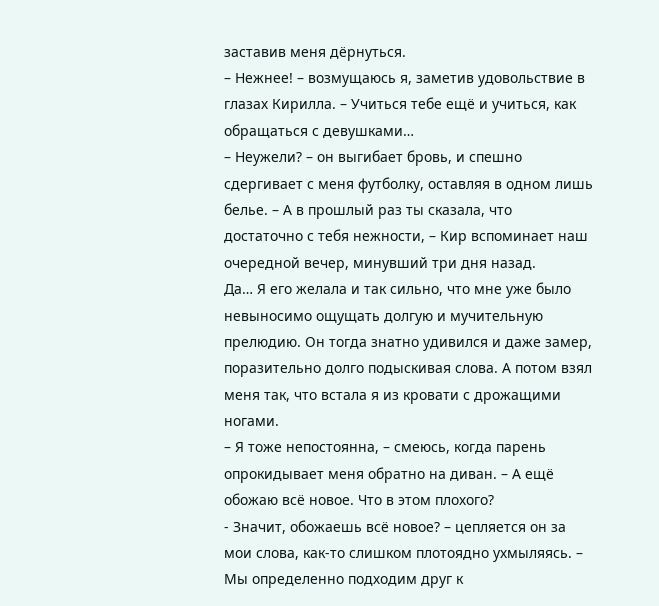заставив меня дёрнуться.
– Нежнее! – возмущаюсь я, заметив удовольствие в глазах Кирилла. – Учиться тебе ещё и учиться, как обращаться с девушками…
– Неужели? – он выгибает бровь, и спешно сдергивает с меня футболку, оставляя в одном лишь белье. – А в прошлый раз ты сказала, что достаточно с тебя нежности, – Кир вспоминает наш очередной вечер, минувший три дня назад.
Да… Я его желала и так сильно, что мне уже было невыносимо ощущать долгую и мучительную прелюдию. Он тогда знатно удивился и даже замер, поразительно долго подыскивая слова. А потом взял меня так, что встала я из кровати с дрожащими ногами.
– Я тоже непостоянна, – смеюсь, когда парень опрокидывает меня обратно на диван. – А ещё обожаю всё новое. Что в этом плохого?
- Значит, обожаешь всё новое? – цепляется он за мои слова, как-то слишком плотоядно ухмыляясь. – Мы определенно подходим друг к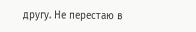другу. Не перестаю в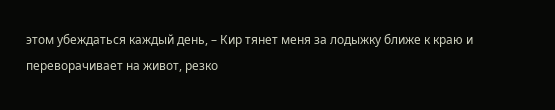этом убеждаться каждый день, – Кир тянет меня за лодыжку ближе к краю и переворачивает на живот, резко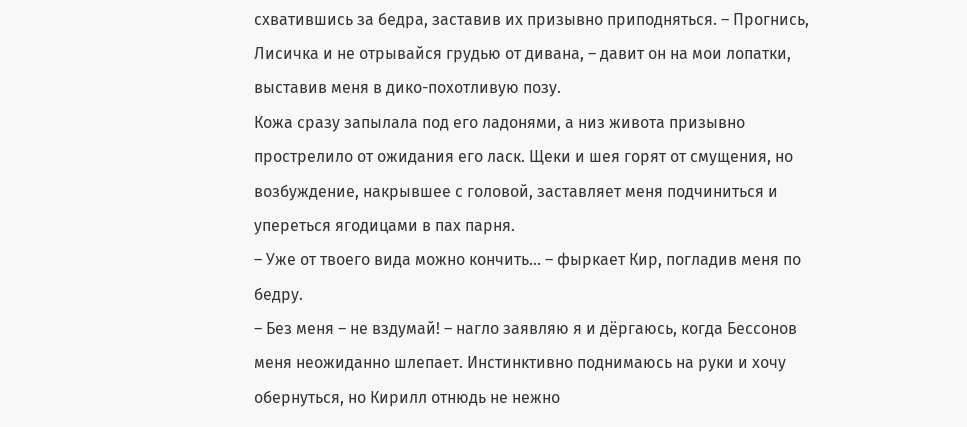схватившись за бедра, заставив их призывно приподняться. – Прогнись, Лисичка и не отрывайся грудью от дивана, – давит он на мои лопатки, выставив меня в дико-похотливую позу.
Кожа сразу запылала под его ладонями, а низ живота призывно прострелило от ожидания его ласк. Щеки и шея горят от смущения, но возбуждение, накрывшее с головой, заставляет меня подчиниться и упереться ягодицами в пах парня.
– Уже от твоего вида можно кончить… – фыркает Кир, погладив меня по бедру.
– Без меня – не вздумай! – нагло заявляю я и дёргаюсь, когда Бессонов меня неожиданно шлепает. Инстинктивно поднимаюсь на руки и хочу обернуться, но Кирилл отнюдь не нежно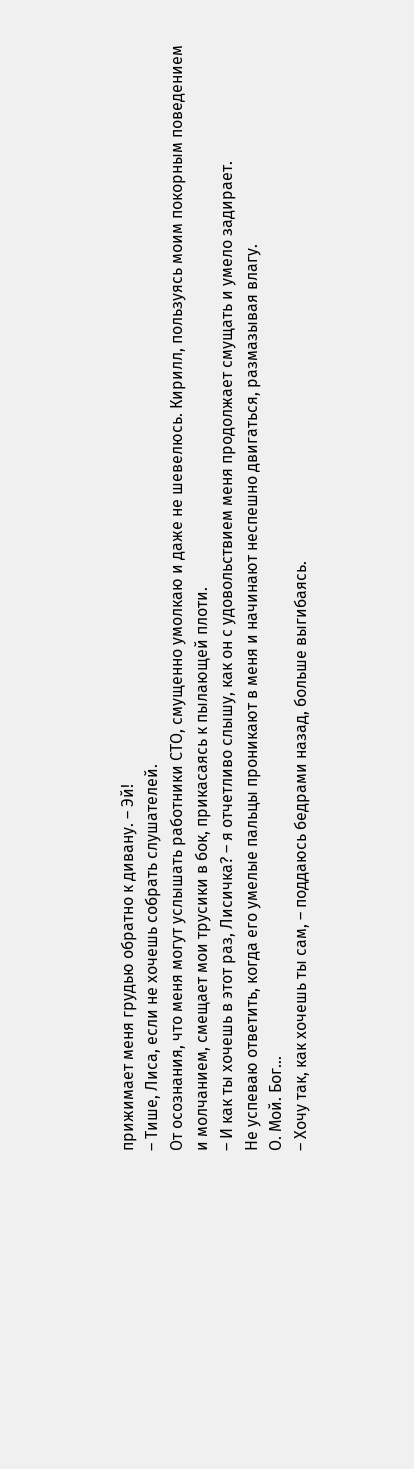прижимает меня грудью обратно к дивану. – Эй!
– Тише, Лиса, если не хочешь собрать слушателей.
От осознания, что меня могут услышать работники СТО, смущенно умолкаю и даже не шевелюсь. Кирилл, пользуясь моим покорным поведением и молчанием, смещает мои трусики в бок, прикасаясь к пылающей плоти.
– И как ты хочешь в этот раз, Лисичка? – я отчетливо слышу, как он с удовольствием меня продолжает смущать и умело задирает.
Не успеваю ответить, когда его умелые пальцы проникают в меня и начинают неспешно двигаться, размазывая влагу.
О. Мой. Бог…
– Хочу так, как хочешь ты сам, – поддаюсь бедрами назад, больше выгибаясь.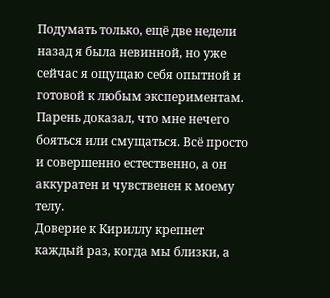Подумать только, ещё две недели назад я была невинной, но уже сейчас я ощущаю себя опытной и готовой к любым экспериментам. Парень доказал, что мне нечего бояться или смущаться. Всё просто и совершенно естественно, а он аккуратен и чувственен к моему телу.
Доверие к Кириллу крепнет каждый раз, когда мы близки, а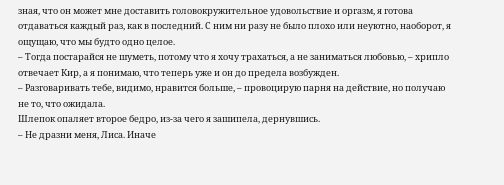зная, что он может мне доставить головокружительное удовольствие и оргазм, я готова отдаваться каждый раз, как в последний. С ним ни разу не было плохо или неуютно, наоборот, я ощущаю, что мы будто одно целое.
– Тогда постарайся не шуметь, потому что я хочу трахаться, а не заниматься любовью, – хрипло отвечает Кир, а я понимаю, что теперь уже и он до предела возбужден.
– Разговаривать тебе, видимо, нравится больше, – провоцирую парня на действие, но получаю не то, что ожидала.
Шлепок опаляет второе бедро, из-за чего я зашипела, дернувшись.
– Не дразни меня, Лиса. Иначе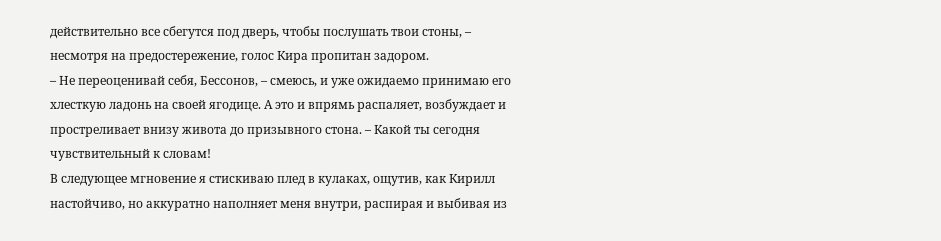действительно все сбегутся под дверь, чтобы послушать твои стоны, – несмотря на предостережение, голос Кира пропитан задором.
– Не переоценивай себя, Бессонов, – смеюсь, и уже ожидаемо принимаю его хлесткую ладонь на своей ягодице. А это и впрямь распаляет, возбуждает и простреливает внизу живота до призывного стона. – Какой ты сегодня чувствительный к словам!
В следующее мгновение я стискиваю плед в кулаках, ощутив, как Кирилл настойчиво, но аккуратно наполняет меня внутри, распирая и выбивая из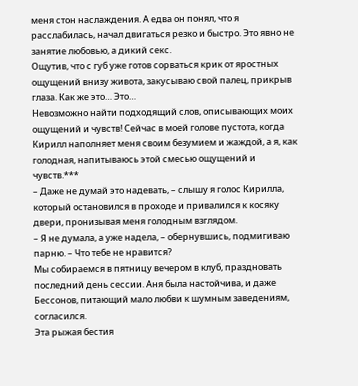меня стон наслаждения. А едва он понял, что я расслабилась, начал двигаться резко и быстро. Это явно не занятие любовью, а дикий секс.
Ощутив, что с губ уже готов сорваться крик от яростных ощущений внизу живота, закусываю свой палец, прикрыв глаза. Как же это… Это…
Невозможно найти подходящий слов, описывающих моих ощущений и чувств! Сейчас в моей голове пустота, когда Кирилл наполняет меня своим безумием и жаждой, а я, как голодная, напитываюсь этой смесью ощущений и чувств.***
– Даже не думай это надевать, – слышу я голос Кирилла, который остановился в проходе и привалился к косяку двери, пронизывая меня голодным взглядом.
– Я не думала, а уже надела, – обернувшись, подмигиваю парню. – Что тебе не нравится?
Мы собираемся в пятницу вечером в клуб, праздновать последний день сессии. Аня была настойчива, и даже Бессонов, питающий мало любви к шумным заведениям, согласился.
Эта рыжая бестия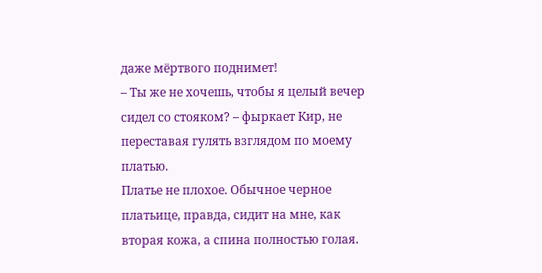даже мёртвого поднимет!
– Ты же не хочешь, чтобы я целый вечер сидел со стояком? – фыркает Кир, не переставая гулять взглядом по моему платью.
Платье не плохое. Обычное черное платьице, правда, сидит на мне, как вторая кожа, а спина полностью голая.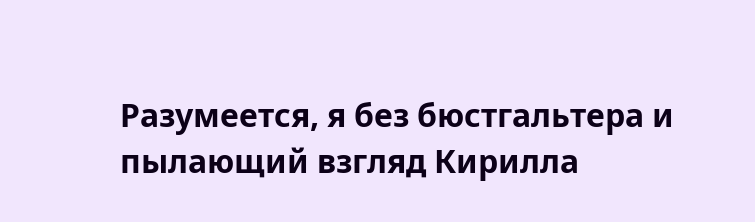Разумеется, я без бюстгальтера и пылающий взгляд Кирилла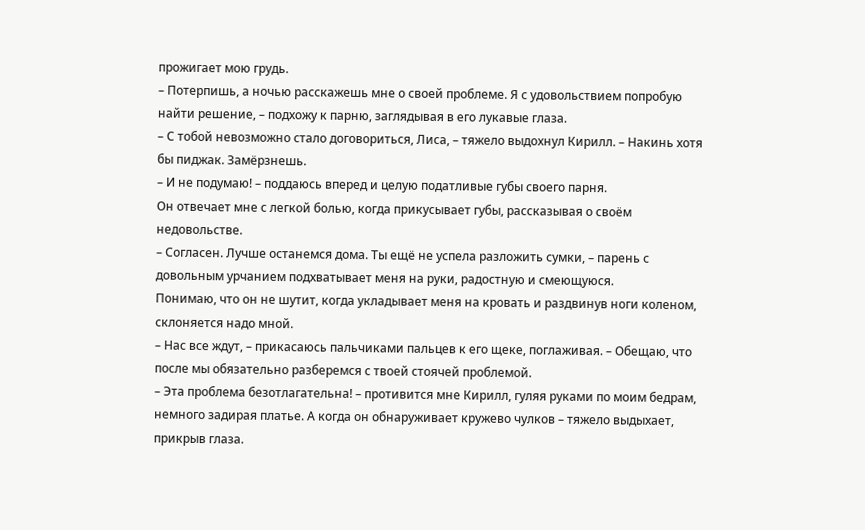прожигает мою грудь.
– Потерпишь, а ночью расскажешь мне о своей проблеме. Я с удовольствием попробую найти решение, – подхожу к парню, заглядывая в его лукавые глаза.
– С тобой невозможно стало договориться, Лиса, – тяжело выдохнул Кирилл. – Накинь хотя бы пиджак. Замёрзнешь.
– И не подумаю! – поддаюсь вперед и целую податливые губы своего парня.
Он отвечает мне с легкой болью, когда прикусывает губы, рассказывая о своём недовольстве.
– Согласен. Лучше останемся дома. Ты ещё не успела разложить сумки, – парень с довольным урчанием подхватывает меня на руки, радостную и смеющуюся.
Понимаю, что он не шутит, когда укладывает меня на кровать и раздвинув ноги коленом, склоняется надо мной.
– Нас все ждут, – прикасаюсь пальчиками пальцев к его щеке, поглаживая. – Обещаю, что после мы обязательно разберемся с твоей стоячей проблемой.
– Эта проблема безотлагательна! – противится мне Кирилл, гуляя руками по моим бедрам, немного задирая платье. А когда он обнаруживает кружево чулков – тяжело выдыхает, прикрыв глаза.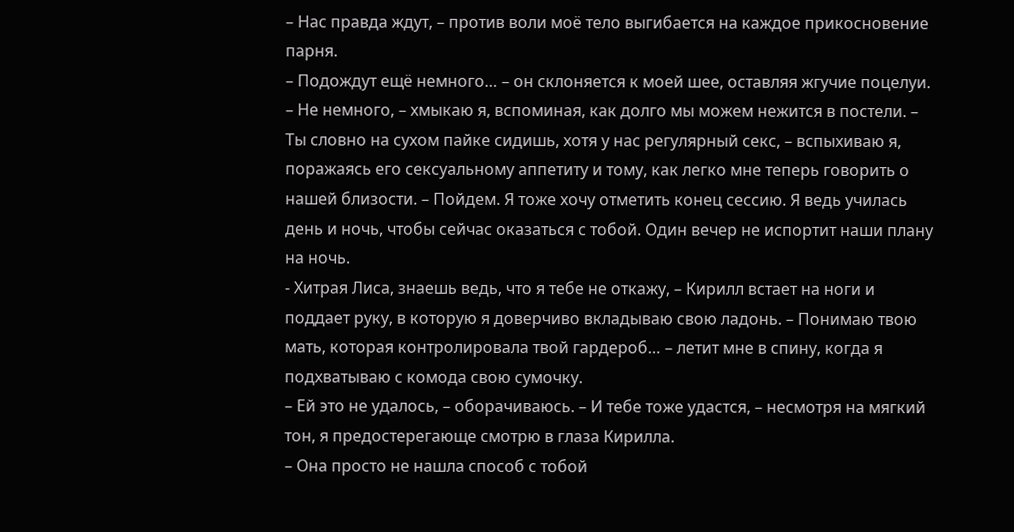– Нас правда ждут, – против воли моё тело выгибается на каждое прикосновение парня.
– Подождут ещё немного… – он склоняется к моей шее, оставляя жгучие поцелуи.
– Не немного, – хмыкаю я, вспоминая, как долго мы можем нежится в постели. – Ты словно на сухом пайке сидишь, хотя у нас регулярный секс, – вспыхиваю я, поражаясь его сексуальному аппетиту и тому, как легко мне теперь говорить о нашей близости. – Пойдем. Я тоже хочу отметить конец сессию. Я ведь училась день и ночь, чтобы сейчас оказаться с тобой. Один вечер не испортит наши плану на ночь.
- Хитрая Лиса, знаешь ведь, что я тебе не откажу, – Кирилл встает на ноги и поддает руку, в которую я доверчиво вкладываю свою ладонь. – Понимаю твою мать, которая контролировала твой гардероб… – летит мне в спину, когда я подхватываю с комода свою сумочку.
– Ей это не удалось, – оборачиваюсь. – И тебе тоже удастся, – несмотря на мягкий тон, я предостерегающе смотрю в глаза Кирилла.
– Она просто не нашла способ с тобой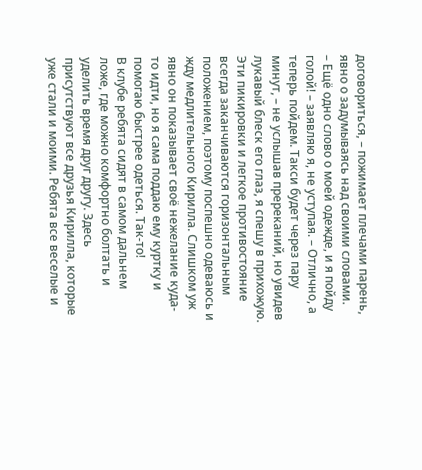договориться, – пожимает плечами парень, явно о задумываясь над своими словами.
– Ещё одно слово о моей одежде, и я пойду голой! – заявляю я, не уступая. – Отлично, а теперь пойдем. Такси будет через пару минут, – не услышав пререканий, но увидев лукавый блеск его глаз, я спешу в прихожую.
Эти пикировки и легкое противостояние всегда заканчиваются горизонтальным положением, поэтому поспешно одеваюсь и жду медлительного Кирилла. Слишком уж явно он показывает своё нежелание куда-то идти, но я сама поддаю ему куртку и помогаю быстрее одеться. Так-то!
В клубе ребята сидят в самом дальнем ложе, где можно комфортно болтать и уделить время друг другу. Здесь присутствуют все друзья Кирилла, которые уже стали и моими. Ребята все веселые и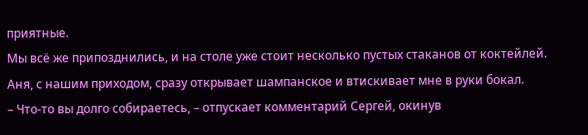приятные.
Мы всё же припозднились, и на столе уже стоит несколько пустых стаканов от коктейлей. Аня, с нашим приходом, сразу открывает шампанское и втискивает мне в руки бокал.
– Что-то вы долго собираетесь, – отпускает комментарий Сергей, окинув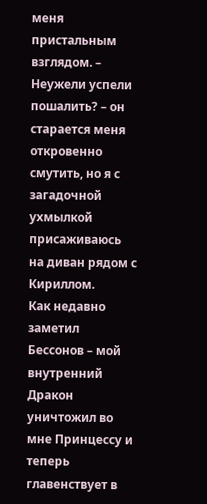меня пристальным взглядом. – Неужели успели пошалить? – он старается меня откровенно смутить, но я с загадочной ухмылкой присаживаюсь на диван рядом с Кириллом.
Как недавно заметил Бессонов – мой внутренний Дракон уничтожил во мне Принцессу и теперь главенствует в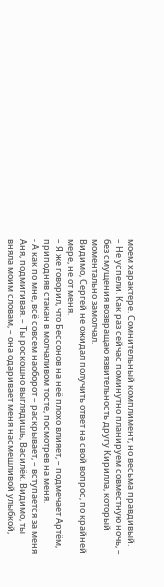моем характере. Сомнительный комплимент, но весьма правдивый.
– Не успели. Как раз сейчас поминутно планируем совместную ночь, – без смущения возвращаю язвительность другу Кирилла, который моментально замолчал.
Видимо, Сергей не ожидал получить ответ на свой вопрос, по крайней мере, не от меня.
– Я же говорил, что Бессонов на неё плохо влияет, – подмечает Артём, приподняв стакан в молчаливом тосте, посмотрев на меня.
- А как по мне, всё совсем наоборот – раскрывает, – вступается за меня Аня, подмигивая. – Ты роскошно выглядишь, Василёк. Видимо, ты вняла моим словам, – она одаривает меня насмешливой улыбкой,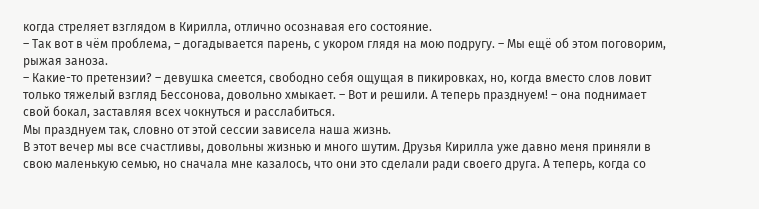когда стреляет взглядом в Кирилла, отлично осознавая его состояние.
– Так вот в чём проблема, – догадывается парень, с укором глядя на мою подругу. – Мы ещё об этом поговорим, рыжая заноза.
– Какие-то претензии? – девушка смеется, свободно себя ощущая в пикировках, но, когда вместо слов ловит только тяжелый взгляд Бессонова, довольно хмыкает. – Вот и решили. А теперь празднуем! – она поднимает свой бокал, заставляя всех чокнуться и расслабиться.
Мы празднуем так, словно от этой сессии зависела наша жизнь.
В этот вечер мы все счастливы, довольны жизнью и много шутим. Друзья Кирилла уже давно меня приняли в свою маленькую семью, но сначала мне казалось, что они это сделали ради своего друга. А теперь, когда со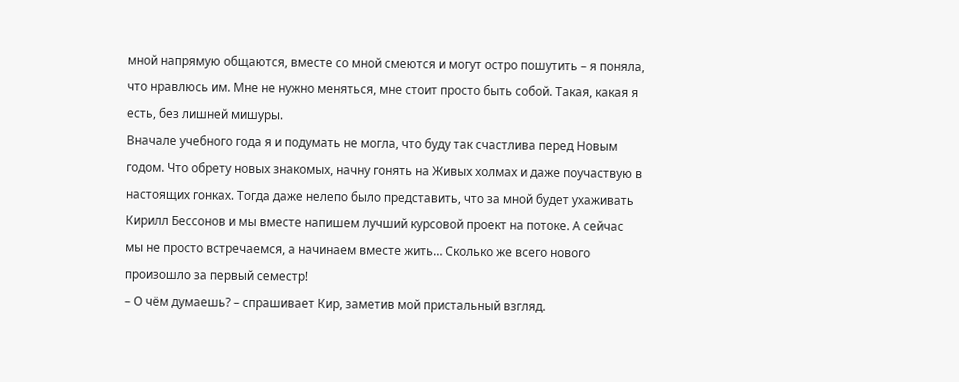мной напрямую общаются, вместе со мной смеются и могут остро пошутить – я поняла, что нравлюсь им. Мне не нужно меняться, мне стоит просто быть собой. Такая, какая я есть, без лишней мишуры.
Вначале учебного года я и подумать не могла, что буду так счастлива перед Новым годом. Что обрету новых знакомых, начну гонять на Живых холмах и даже поучаствую в настоящих гонках. Тогда даже нелепо было представить, что за мной будет ухаживать Кирилл Бессонов и мы вместе напишем лучший курсовой проект на потоке. А сейчас мы не просто встречаемся, а начинаем вместе жить… Сколько же всего нового произошло за первый семестр!
– О чём думаешь? – спрашивает Кир, заметив мой пристальный взгляд.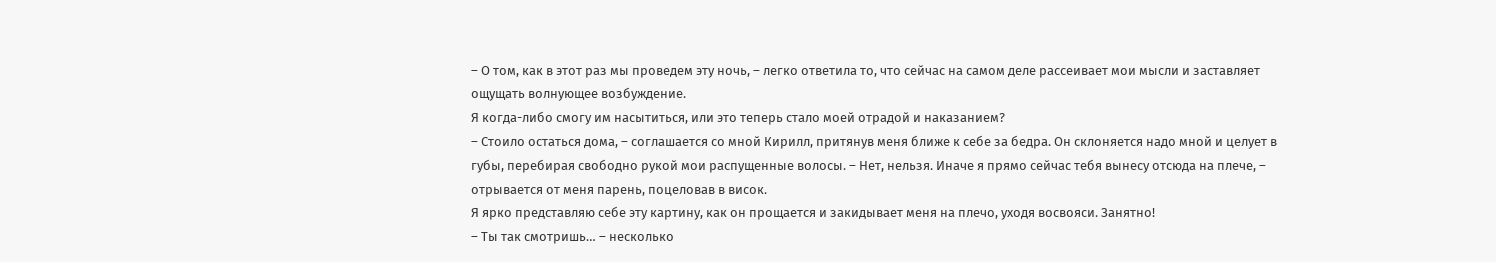– О том, как в этот раз мы проведем эту ночь, – легко ответила то, что сейчас на самом деле рассеивает мои мысли и заставляет ощущать волнующее возбуждение.
Я когда-либо смогу им насытиться, или это теперь стало моей отрадой и наказанием?
– Стоило остаться дома, – соглашается со мной Кирилл, притянув меня ближе к себе за бедра. Он склоняется надо мной и целует в губы, перебирая свободно рукой мои распущенные волосы. – Нет, нельзя. Иначе я прямо сейчас тебя вынесу отсюда на плече, – отрывается от меня парень, поцеловав в висок.
Я ярко представляю себе эту картину, как он прощается и закидывает меня на плечо, уходя восвояси. Занятно!
– Ты так смотришь… – несколько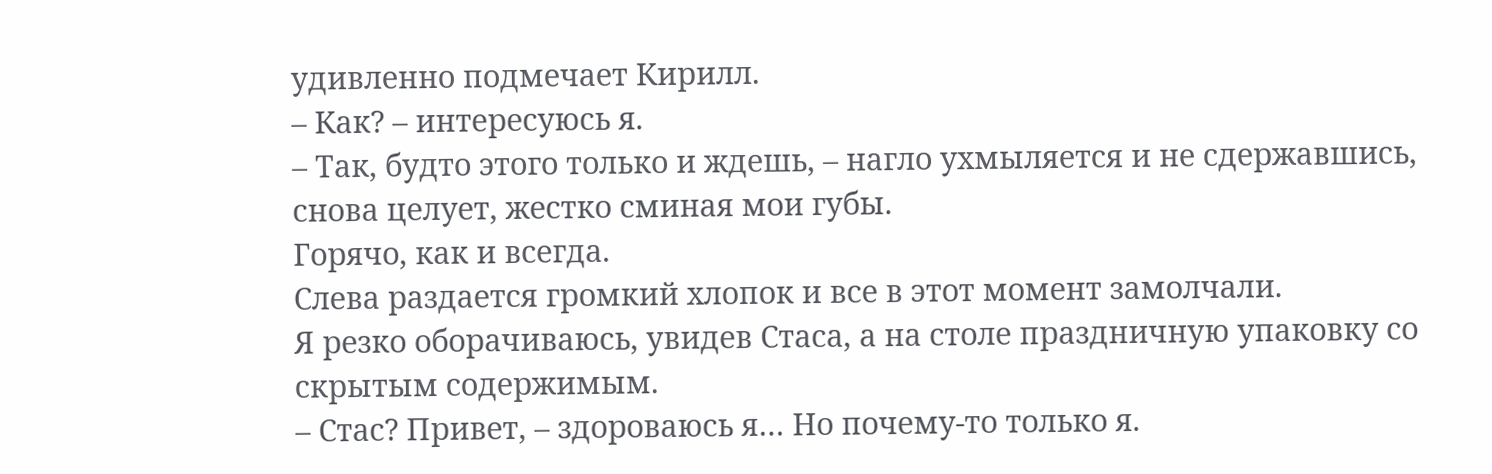удивленно подмечает Кирилл.
– Как? – интересуюсь я.
– Так, будто этого только и ждешь, – нагло ухмыляется и не сдержавшись, снова целует, жестко сминая мои губы.
Горячо, как и всегда.
Слева раздается громкий хлопок и все в этот момент замолчали.
Я резко оборачиваюсь, увидев Стаса, а на столе праздничную упаковку со скрытым содержимым.
– Стас? Привет, – здороваюсь я… Но почему-то только я.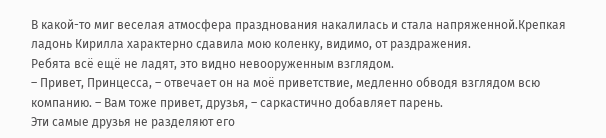В какой-то миг веселая атмосфера празднования накалилась и стала напряженной.Крепкая ладонь Кирилла характерно сдавила мою коленку, видимо, от раздражения.
Ребята всё ещё не ладят, это видно невооруженным взглядом.
– Привет, Принцесса, – отвечает он на моё приветствие, медленно обводя взглядом всю компанию. – Вам тоже привет, друзья, – саркастично добавляет парень.
Эти самые друзья не разделяют его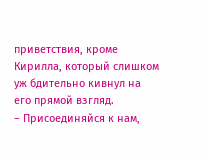приветствия, кроме Кирилла, который слишком уж бдительно кивнул на его прямой взгляд.
– Присоединяйся к нам,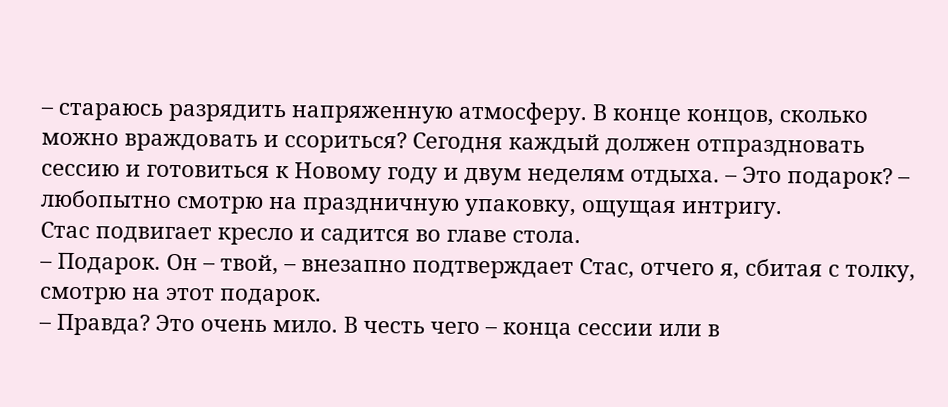– стараюсь разрядить напряженную атмосферу. В конце концов, сколько можно враждовать и ссориться? Сегодня каждый должен отпраздновать сессию и готовиться к Новому году и двум неделям отдыха. – Это подарок? – любопытно смотрю на праздничную упаковку, ощущая интригу.
Стас подвигает кресло и садится во главе стола.
– Подарок. Он – твой, – внезапно подтверждает Стас, отчего я, сбитая с толку, смотрю на этот подарок.
– Правда? Это очень мило. В честь чего – конца сессии или в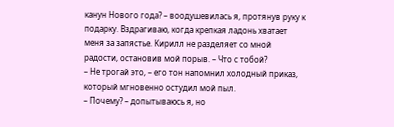канун Нового года? – воодушевилась я, протянув руку к подарку. Вздрагиваю, когда крепкая ладонь хватает меня за запястье. Кирилл не разделяет со мной радости, остановив мой порыв. – Что с тобой?
– Не трогай это, – его тон напомнил холодный приказ, который мгновенно остудил мой пыл.
– Почему? – допытываюсь я, но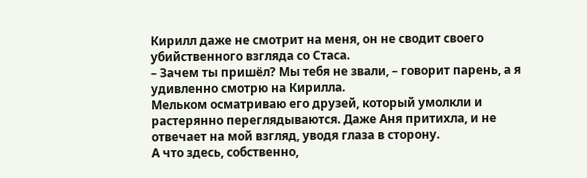Кирилл даже не смотрит на меня, он не сводит своего убийственного взгляда со Стаса.
– Зачем ты пришёл? Мы тебя не звали, – говорит парень, а я удивленно смотрю на Кирилла.
Мельком осматриваю его друзей, который умолкли и растерянно переглядываются. Даже Аня притихла, и не отвечает на мой взгляд, уводя глаза в сторону.
А что здесь, собственно,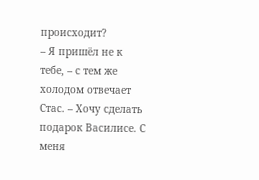происходит?
– Я пришёл не к тебе, – с тем же холодом отвечает Стас. – Хочу сделать подарок Василисе. С меня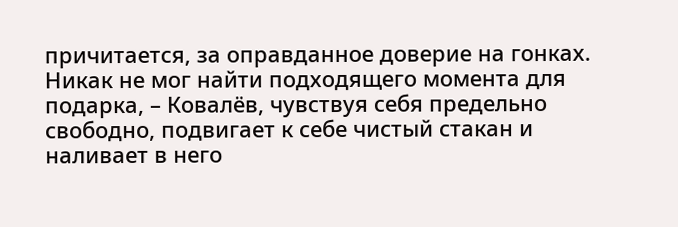причитается, за оправданное доверие на гонках. Никак не мог найти подходящего момента для подарка, – Ковалёв, чувствуя себя предельно свободно, подвигает к себе чистый стакан и наливает в него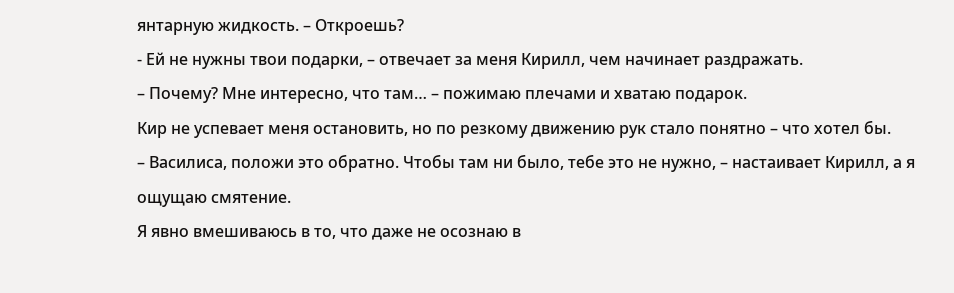янтарную жидкость. – Откроешь?
- Ей не нужны твои подарки, – отвечает за меня Кирилл, чем начинает раздражать.
– Почему? Мне интересно, что там… – пожимаю плечами и хватаю подарок.
Кир не успевает меня остановить, но по резкому движению рук стало понятно – что хотел бы.
– Василиса, положи это обратно. Чтобы там ни было, тебе это не нужно, – настаивает Кирилл, а я ощущаю смятение.
Я явно вмешиваюсь в то, что даже не осознаю в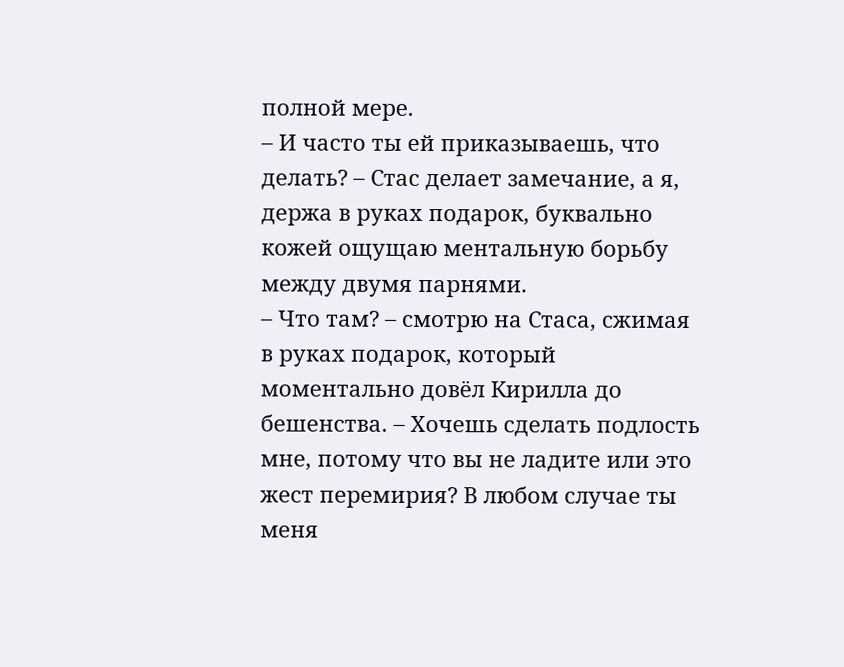полной мере.
– И часто ты ей приказываешь, что делать? – Стас делает замечание, а я, держа в руках подарок, буквально кожей ощущаю ментальную борьбу между двумя парнями.
– Что там? – смотрю на Стаса, сжимая в руках подарок, который моментально довёл Кирилла до бешенства. – Хочешь сделать подлость мне, потому что вы не ладите или это жест перемирия? В любом случае ты меня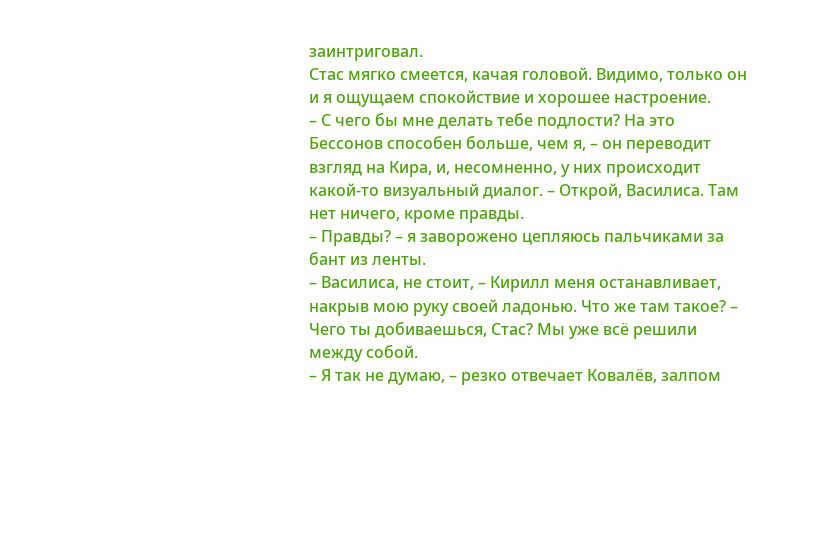заинтриговал.
Стас мягко смеется, качая головой. Видимо, только он и я ощущаем спокойствие и хорошее настроение.
– С чего бы мне делать тебе подлости? На это Бессонов способен больше, чем я, – он переводит взгляд на Кира, и, несомненно, у них происходит какой-то визуальный диалог. – Открой, Василиса. Там нет ничего, кроме правды.
– Правды? – я заворожено цепляюсь пальчиками за бант из ленты.
– Василиса, не стоит, – Кирилл меня останавливает, накрыв мою руку своей ладонью. Что же там такое? – Чего ты добиваешься, Стас? Мы уже всё решили между собой.
– Я так не думаю, – резко отвечает Ковалёв, залпом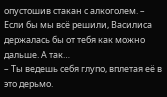опустошив стакан с алкоголем. – Если бы мы всё решили, Василиса держалась бы от тебя как можно дальше. А так…
– Ты ведешь себя глупо, вплетая её в это дерьмо.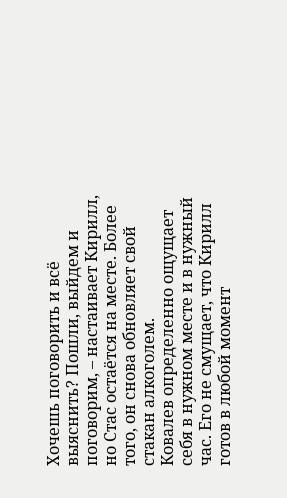Хочешь поговорить и всё выяснить? Пошли, выйдем и поговорим, – настаивает Кирилл, но Стас остаётся на месте. Более того, он снова обновляет свой стакан алкоголем.
Ковалев определенно ощущает себя в нужном месте и в нужный час. Его не смущает, что Кирилл готов в любой момент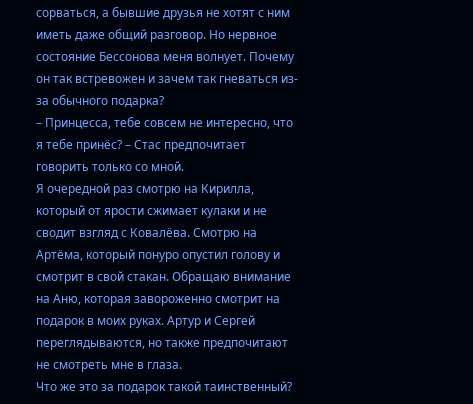сорваться, а бывшие друзья не хотят с ним иметь даже общий разговор. Но нервное состояние Бессонова меня волнует. Почему он так встревожен и зачем так гневаться из-за обычного подарка?
– Принцесса, тебе совсем не интересно, что я тебе принёс? – Стас предпочитает говорить только со мной.
Я очередной раз смотрю на Кирилла, который от ярости сжимает кулаки и не сводит взгляд с Ковалёва. Смотрю на Артёма, который понуро опустил голову и смотрит в свой стакан. Обращаю внимание на Аню, которая завороженно смотрит на подарок в моих руках. Артур и Сергей переглядываются, но также предпочитают не смотреть мне в глаза.
Что же это за подарок такой таинственный?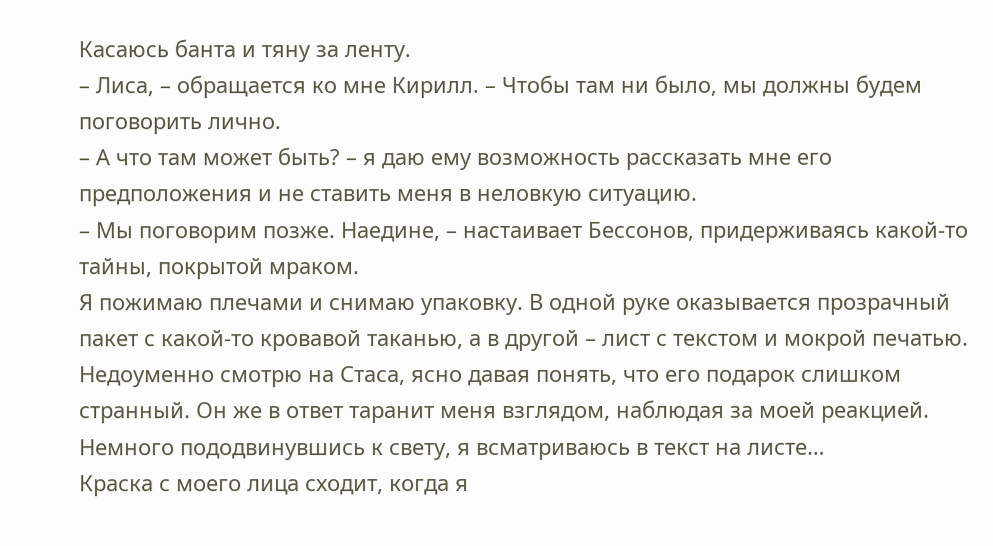Касаюсь банта и тяну за ленту.
– Лиса, – обращается ко мне Кирилл. – Чтобы там ни было, мы должны будем поговорить лично.
– А что там может быть? – я даю ему возможность рассказать мне его предположения и не ставить меня в неловкую ситуацию.
– Мы поговорим позже. Наедине, – настаивает Бессонов, придерживаясь какой-то тайны, покрытой мраком.
Я пожимаю плечами и снимаю упаковку. В одной руке оказывается прозрачный пакет с какой-то кровавой таканью, а в другой – лист с текстом и мокрой печатью. Недоуменно смотрю на Стаса, ясно давая понять, что его подарок слишком странный. Он же в ответ таранит меня взглядом, наблюдая за моей реакцией.
Немного пододвинувшись к свету, я всматриваюсь в текст на листе…
Краска с моего лица сходит, когда я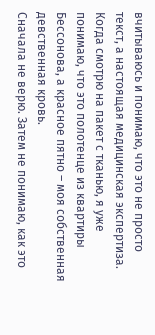вчитываюсь и понимаю, что это не просто текст, а настоящая медицинская экспертиза. Когда смотрю на пакет с тканью, я уже понимаю, что это полотенце из квартиры Бессонова, а красное пятно – моя собственная девственная кровь.
Сначала не верю. Затем не понимаю, как это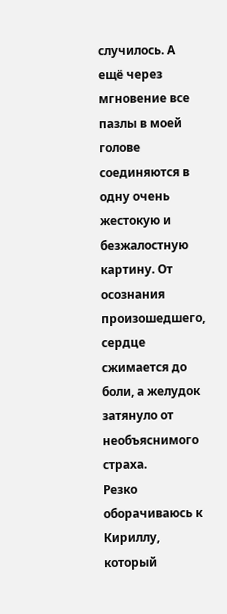случилось. А ещё через мгновение все пазлы в моей голове соединяются в одну очень жестокую и безжалостную картину. От осознания произошедшего, сердце сжимается до боли, а желудок затянуло от необъяснимого страха.
Резко оборачиваюсь к Кириллу, который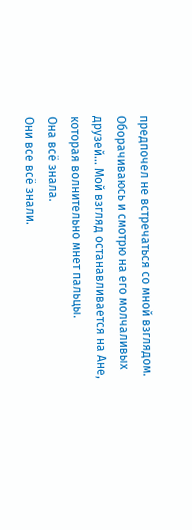предпочел не встречаться со мной взглядом. Оборачиваюсь и смотрю на его молчаливых друзей… Мой взгляд останавливается на Ане, которая волнительно мнет пальцы.
Она всё знала.
Они все всё знали.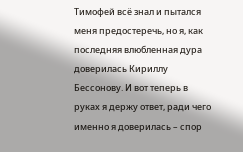Тимофей всё знал и пытался меня предостеречь, но я, как последняя влюбленная дура доверилась Кириллу Бессонову. И вот теперь в руках я держу ответ, ради чего именно я доверилась – спор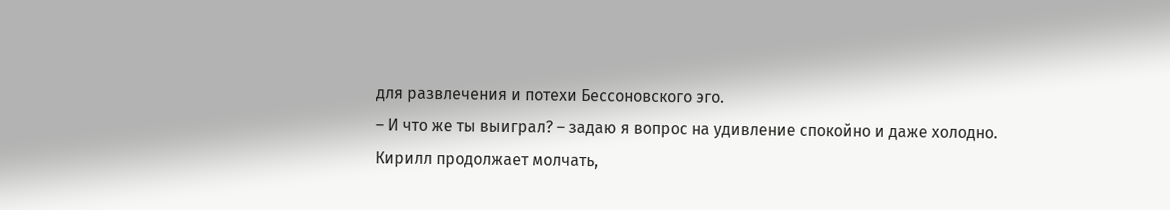для развлечения и потехи Бессоновского эго.
– И что же ты выиграл? – задаю я вопрос на удивление спокойно и даже холодно.
Кирилл продолжает молчать,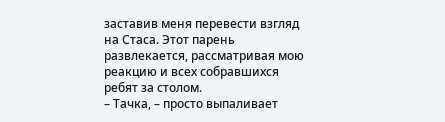заставив меня перевести взгляд на Стаса. Этот парень развлекается, рассматривая мою реакцию и всех собравшихся ребят за столом.
– Тачка, – просто выпаливает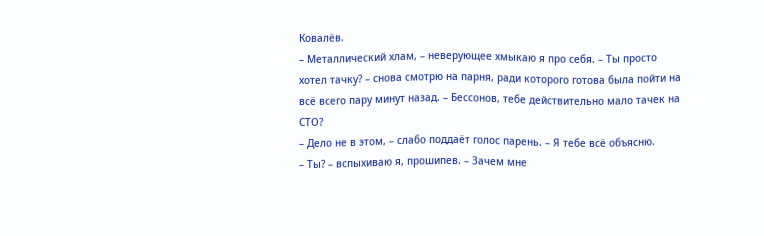Ковалёв.
– Металлический хлам, – неверующее хмыкаю я про себя. – Ты просто хотел тачку? – снова смотрю на парня, ради которого готова была пойти на всё всего пару минут назад. – Бессонов, тебе действительно мало тачек на СТО?
– Дело не в этом, – слабо поддаёт голос парень. – Я тебе всё объясню.
– Ты? – вспыхиваю я, прошипев. – Зачем мне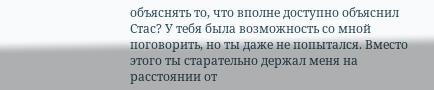объяснять то, что вполне доступно объяснил Стас? У тебя была возможность со мной поговорить, но ты даже не попытался. Вместо этого ты старательно держал меня на расстоянии от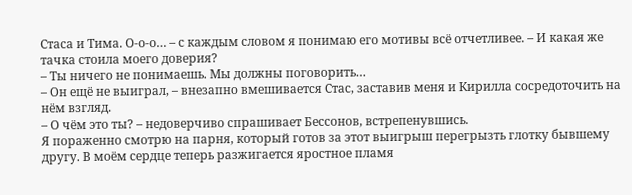Стаса и Тима. О-о-о… – с каждым словом я понимаю его мотивы всё отчетливее. – И какая же тачка стоила моего доверия?
– Ты ничего не понимаешь. Мы должны поговорить…
– Он ещё не выиграл, – внезапно вмешивается Стас, заставив меня и Кирилла сосредоточить на нём взгляд.
– О чём это ты? – недоверчиво спрашивает Бессонов, встрепенувшись.
Я пораженно смотрю на парня, который готов за этот выигрыш перегрызть глотку бывшему другу. В моём сердце теперь разжигается яростное пламя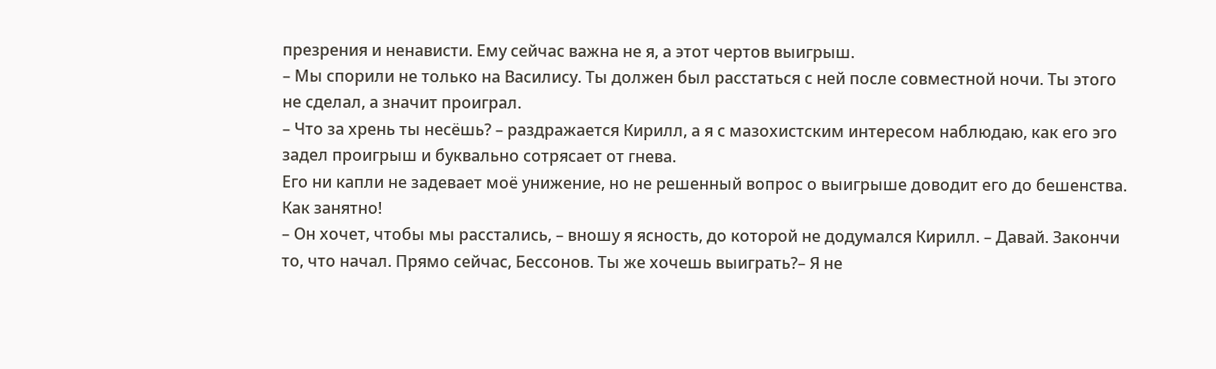презрения и ненависти. Ему сейчас важна не я, а этот чертов выигрыш.
– Мы спорили не только на Василису. Ты должен был расстаться с ней после совместной ночи. Ты этого не сделал, а значит проиграл.
– Что за хрень ты несёшь? – раздражается Кирилл, а я с мазохистским интересом наблюдаю, как его эго задел проигрыш и буквально сотрясает от гнева.
Его ни капли не задевает моё унижение, но не решенный вопрос о выигрыше доводит его до бешенства.
Как занятно!
– Он хочет, чтобы мы расстались, – вношу я ясность, до которой не додумался Кирилл. – Давай. Закончи то, что начал. Прямо сейчас, Бессонов. Ты же хочешь выиграть?– Я не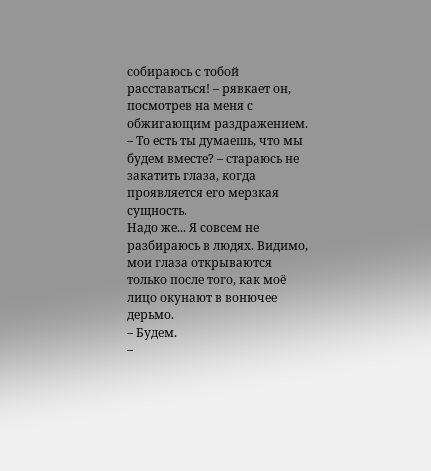собираюсь с тобой расставаться! – рявкает он, посмотрев на меня с обжигающим раздражением.
– То есть ты думаешь, что мы будем вместе? – стараюсь не закатить глаза, когда проявляется его мерзкая сущность.
Надо же... Я совсем не разбираюсь в людях. Видимо, мои глаза открываются только после того, как моё лицо окунают в вонючее дерьмо.
– Будем.
–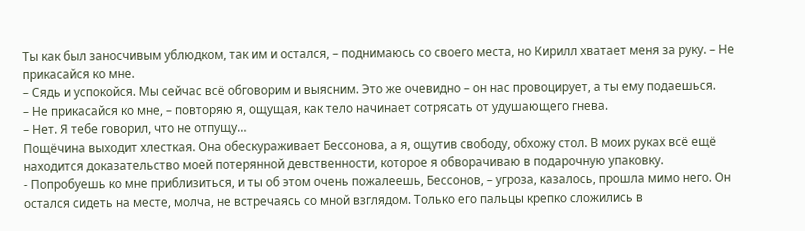Ты как был заносчивым ублюдком, так им и остался, – поднимаюсь со своего места, но Кирилл хватает меня за руку. – Не прикасайся ко мне.
– Сядь и успокойся. Мы сейчас всё обговорим и выясним. Это же очевидно – он нас провоцирует, а ты ему подаешься.
– Не прикасайся ко мне, – повторяю я, ощущая, как тело начинает сотрясать от удушающего гнева.
– Нет. Я тебе говорил, что не отпущу…
Пощёчина выходит хлесткая. Она обескураживает Бессонова, а я, ощутив свободу, обхожу стол. В моих руках всё ещё находится доказательство моей потерянной девственности, которое я обворачиваю в подарочную упаковку.
- Попробуешь ко мне приблизиться, и ты об этом очень пожалеешь, Бессонов, – угроза, казалось, прошла мимо него. Он остался сидеть на месте, молча, не встречаясь со мной взглядом. Только его пальцы крепко сложились в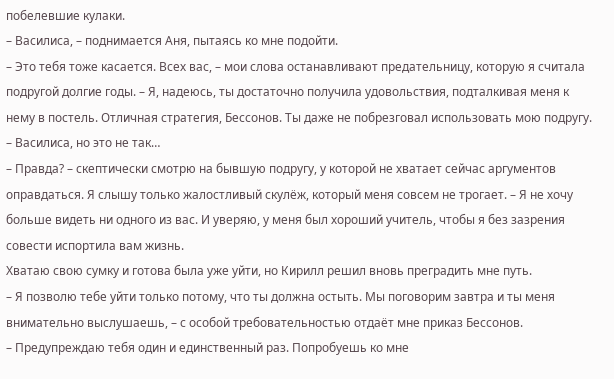побелевшие кулаки.
– Василиса, – поднимается Аня, пытаясь ко мне подойти.
– Это тебя тоже касается. Всех вас, – мои слова останавливают предательницу, которую я считала подругой долгие годы. – Я, надеюсь, ты достаточно получила удовольствия, подталкивая меня к нему в постель. Отличная стратегия, Бессонов. Ты даже не побрезговал использовать мою подругу.
– Василиса, но это не так…
– Правда? – скептически смотрю на бывшую подругу, у которой не хватает сейчас аргументов оправдаться. Я слышу только жалостливый скулёж, который меня совсем не трогает. – Я не хочу больше видеть ни одного из вас. И уверяю, у меня был хороший учитель, чтобы я без зазрения совести испортила вам жизнь.
Хватаю свою сумку и готова была уже уйти, но Кирилл решил вновь преградить мне путь.
– Я позволю тебе уйти только потому, что ты должна остыть. Мы поговорим завтра и ты меня внимательно выслушаешь, – с особой требовательностью отдаёт мне приказ Бессонов.
– Предупреждаю тебя один и единственный раз. Попробуешь ко мне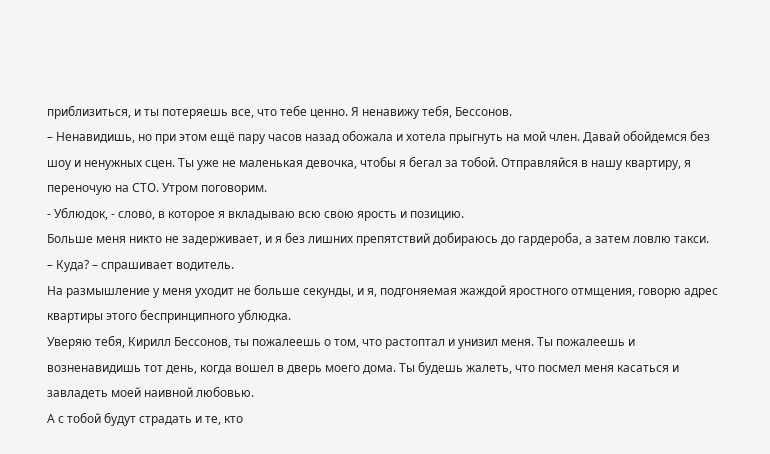приблизиться, и ты потеряешь все, что тебе ценно. Я ненавижу тебя, Бессонов.
– Ненавидишь, но при этом ещё пару часов назад обожала и хотела прыгнуть на мой член. Давай обойдемся без шоу и ненужных сцен. Ты уже не маленькая девочка, чтобы я бегал за тобой. Отправляйся в нашу квартиру, я переночую на СТО. Утром поговорим.
- Ублюдок, - слово, в которое я вкладываю всю свою ярость и позицию.
Больше меня никто не задерживает, и я без лишних препятствий добираюсь до гардероба, а затем ловлю такси.
– Куда? – спрашивает водитель.
На размышление у меня уходит не больше секунды, и я, подгоняемая жаждой яростного отмщения, говорю адрес квартиры этого беспринципного ублюдка.
Уверяю тебя, Кирилл Бессонов, ты пожалеешь о том, что растоптал и унизил меня. Ты пожалеешь и возненавидишь тот день, когда вошел в дверь моего дома. Ты будешь жалеть, что посмел меня касаться и завладеть моей наивной любовью.
А с тобой будут страдать и те, кто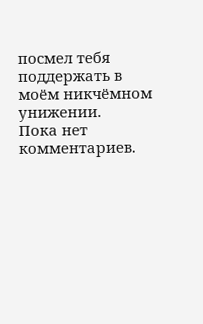посмел тебя поддержать в моём никчёмном унижении.
Пока нет комментариев.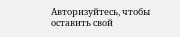Авторизуйтесь, чтобы оставить свой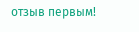отзыв первым!